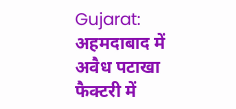Gujarat: अहमदाबाद में अवैध पटाखा फैक्टरी में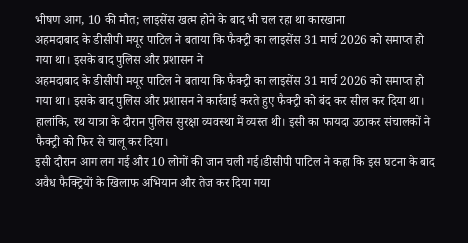भीषण आग, 10 की मौत; लाइसेंस खत्म होने के बाद भी चल रहा था कारखाना
अहमदाबाद के डीसीपी मयूर पाटिल ने बताया कि फैक्ट्री का लाइसेंस 31 मार्च 2026 को समाप्त हो गया था। इसके बाद पुलिस और प्रशासन ने
अहमदाबाद के डीसीपी मयूर पाटिल ने बताया कि फैक्ट्री का लाइसेंस 31 मार्च 2026 को समाप्त हो गया था। इसके बाद पुलिस और प्रशासन ने कार्रवाई करते हुए फैक्ट्री को बंद कर सील कर दिया था। हालांकि, रथ यात्रा के दौरान पुलिस सुरक्षा व्यवस्था में व्यस्त थी। इसी का फायदा उठाकर संचालकों ने फैक्ट्री को फिर से चालू कर दिया।
इसी दौरान आग लग गई और 10 लोगों की जान चली गई।डीसीपी पाटिल ने कहा कि इस घटना के बाद अवैध फैक्ट्रियों के खिलाफ अभियान और तेज कर दिया गया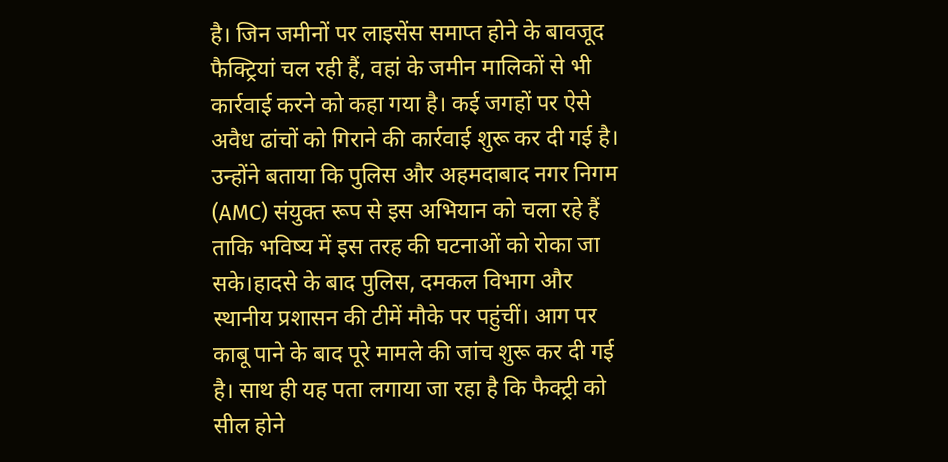है। जिन जमीनों पर लाइसेंस समाप्त होने के बावजूद फैक्ट्रियां चल रही हैं, वहां के जमीन मालिकों से भी कार्रवाई करने को कहा गया है। कई जगहों पर ऐसे अवैध ढांचों को गिराने की कार्रवाई शुरू कर दी गई है।
उन्होंने बताया कि पुलिस और अहमदाबाद नगर निगम (AMC) संयुक्त रूप से इस अभियान को चला रहे हैं ताकि भविष्य में इस तरह की घटनाओं को रोका जा सके।हादसे के बाद पुलिस, दमकल विभाग और स्थानीय प्रशासन की टीमें मौके पर पहुंचीं। आग पर काबू पाने के बाद पूरे मामले की जांच शुरू कर दी गई है। साथ ही यह पता लगाया जा रहा है कि फैक्ट्री को सील होने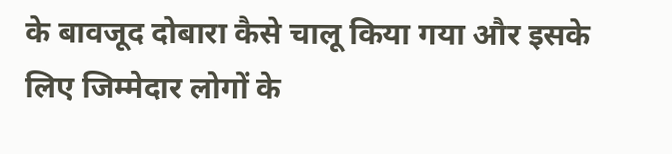के बावजूद दोबारा कैसे चालू किया गया और इसके लिए जिम्मेदार लोगों के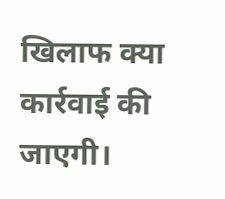खिलाफ क्या कार्रवाई की जाएगी।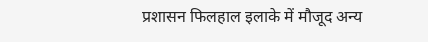प्रशासन फिलहाल इलाके में मौजूद अन्य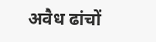अवैध ढांचों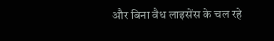और बिना वैध लाइसेंस के चल रहे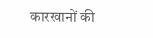कारखानों की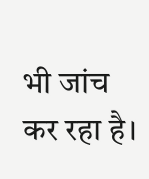भी जांच कर रहा है।